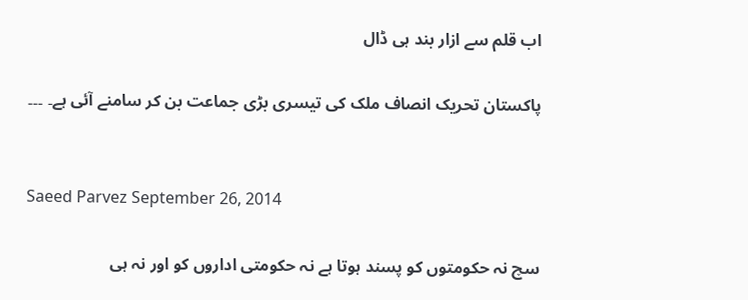اب قلم سے ازار بند ہی ڈال

پاکستان تحریک انصاف ملک کی تیسری بڑی جماعت بن کر سامنے آئی ہے۔ ۔۔۔


Saeed Parvez September 26, 2014

سچ نہ حکومتوں کو پسند ہوتا ہے نہ حکومتی اداروں کو اور نہ ہی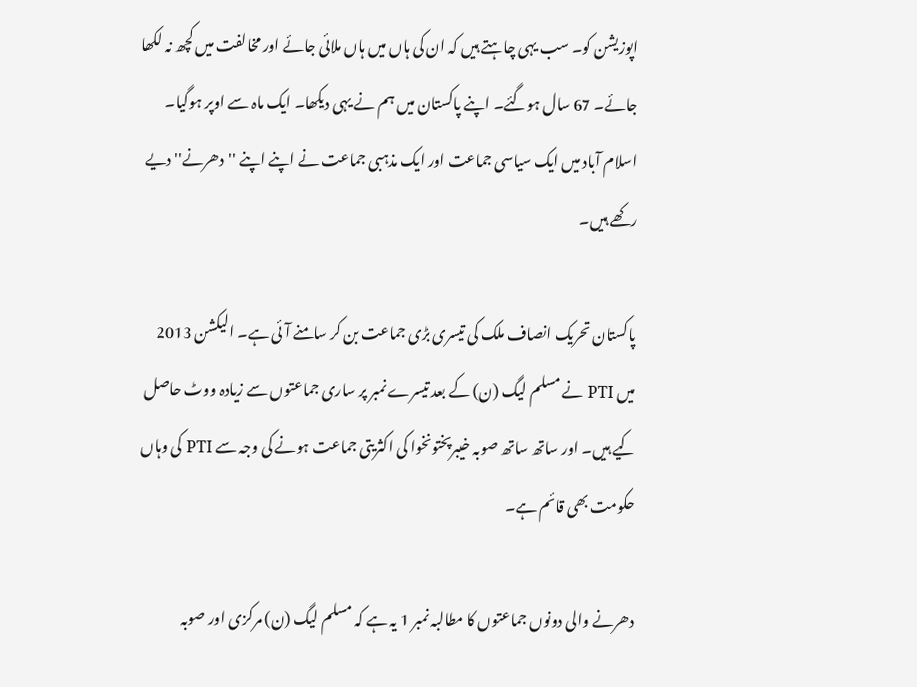اپوزیشن کو۔ سب یہی چاہتے ہیں کہ ان کی ہاں میں ہاں ملائی جائے اور مخالفت میں کچھ نہ لکھا جائے۔ 67 سال ہوگئے۔ اپنے پاکستان میں ہم نے یہی دیکھا۔ ایک ماہ سے اوپر ہوگیا۔ اسلام آباد میں ایک سیاسی جماعت اور ایک مذہبی جماعت نے اپنے اپنے ''دھرنے'' دیے رکھے ہیں۔

پاکستان تحریک انصاف ملک کی تیسری بڑی جماعت بن کر سامنے آئی ہے۔ الیکشن 2013 میں PTI نے مسلم لیگ (ن) کے بعد تیسرے نمبر پر ساری جماعتوں سے زیادہ ووٹ حاصل کیے ہیں۔ اور ساتھ ساتھ صوبہ خیبرپختونخوا کی اکثریتی جماعت ہونے کی وجہ سے PTI کی وہاں حکومت بھی قائم ہے۔

دھرنے والی دونوں جماعتوں کا مطالبہ نمبر 1 یہ ہے کہ مسلم لیگ (ن) مرکزی اور صوبہ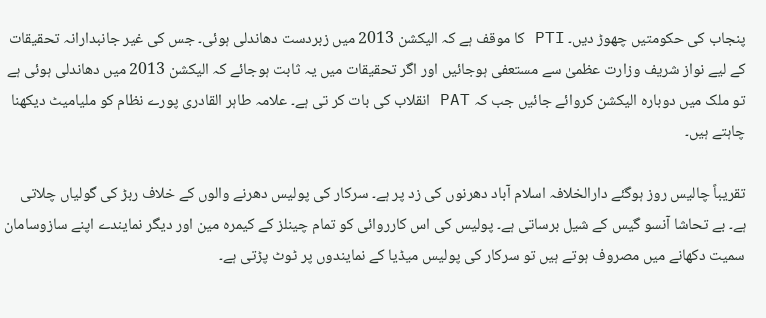پنجاب کی حکومتیں چھوڑ دیں۔ PTI کا موقف ہے کہ الیکشن 2013 میں زبردست دھاندلی ہوئی۔ جس کی غیر جانبدارانہ تحقیقات کے لیے نواز شریف وزارت عظمیٰ سے مستعفی ہوجائیں اور اگر تحقیقات میں یہ ثابت ہوجائے کہ الیکشن 2013 میں دھاندلی ہوئی ہے تو ملک میں دوبارہ الیکشن کروائے جائیں جب کہ PAT انقلاب کی بات کر تی ہے۔ علامہ طاہر القادری پورے نظام کو ملیامیٹ دیکھنا چاہتے ہیں۔

تقریباً چالیس روز ہوگئے دارالخلافہ اسلام آباد دھرنوں کی زد پر ہے۔ سرکار کی پولیس دھرنے والوں کے خلاف ربڑ کی گولیاں چلاتی ہے۔ بے تحاشا آنسو گیس کے شیل برساتی ہے۔ پولیس کی اس کارروائی کو تمام چینلز کے کیمرہ مین اور دیگر نمایندے اپنے سازوسامان سمیت دکھانے میں مصروف ہوتے ہیں تو سرکار کی پولیس میڈیا کے نمایندوں پر ٹوٹ پڑتی ہے۔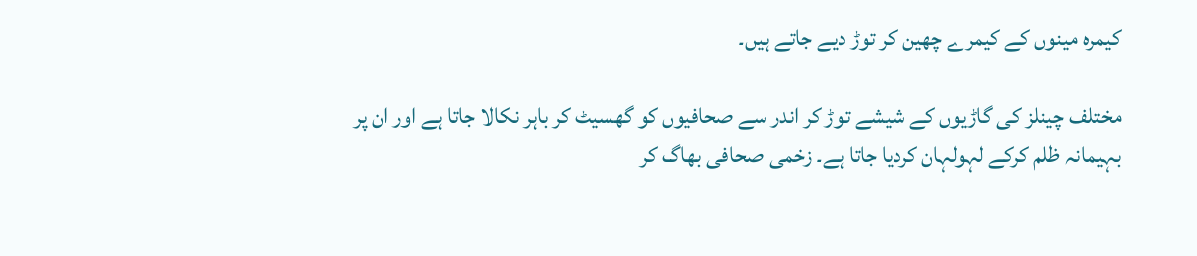کیمرہ مینوں کے کیمرے چھین کر توڑ دیے جاتے ہیں۔

مختلف چینلز کی گاڑیوں کے شیشے توڑ کر اندر سے صحافیوں کو گھسیٹ کر باہر نکالا جاتا ہے اور ان پر بہیمانہ ظلم کرکے لہولہان کردیا جاتا ہے۔ زخمی صحافی بھاگ کر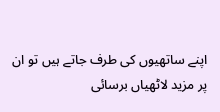اپنے ساتھیوں کی طرف جاتے ہیں تو ان پر مزید لاٹھیاں برسائی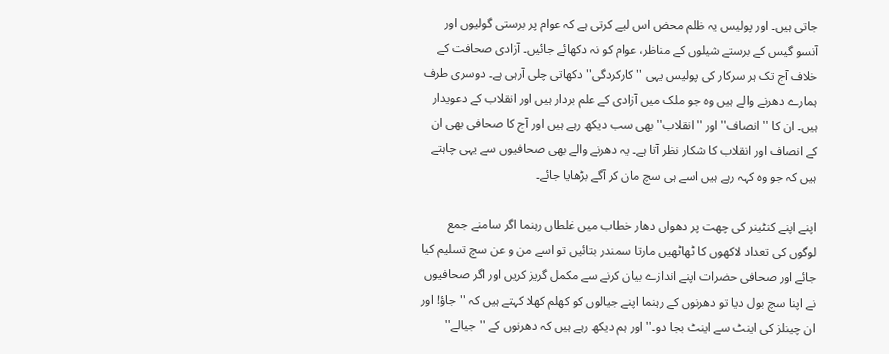جاتی ہیں۔ اور پولیس یہ ظلم محض اس لیے کرتی ہے کہ عوام پر برستی گولیوں اور آنسو گیس کے برستے شیلوں کے مناظر، عوام کو نہ دکھائے جائیں۔ آزادی صحافت کے خلاف آج تک ہر سرکار کی پولیس یہی ''کارکردگی'' دکھاتی چلی آرہی ہے۔ دوسری طرف ہمارے دھرنے والے ہیں وہ جو ملک میں آزادی کے علم بردار ہیں اور انقلاب کے دعویدار ہیں۔ ان کا ''انصاف'' اور ''انقلاب'' بھی سب دیکھ رہے ہیں اور آج کا صحافی بھی ان کے انصاف اور انقلاب کا شکار نظر آتا ہے۔ یہ دھرنے والے بھی صحافیوں سے یہی چاہتے ہیں کہ جو وہ کہہ رہے ہیں اسے ہی سچ مان کر آگے بڑھایا جائے۔

اپنے اپنے کنٹینر کی چھت پر دھواں دھار خطاب میں غلطاں رہنما اگر سامنے جمع لوگوں کی تعداد لاکھوں کا ٹھاٹھیں مارتا سمندر بتائیں تو اسے من و عن سچ تسلیم کیا جائے اور صحافی حضرات اپنے اندازے بیان کرنے سے مکمل گریز کریں اور اگر صحافیوں نے اپنا سچ بول دیا تو دھرنوں کے رہنما اپنے جیالوں کو کھلم کھلا کہتے ہیں کہ ''جاؤ! اور ان چینلز کی اینٹ سے اینٹ بجا دو۔'' اور ہم دیکھ رہے ہیں کہ دھرنوں کے ''جیالے''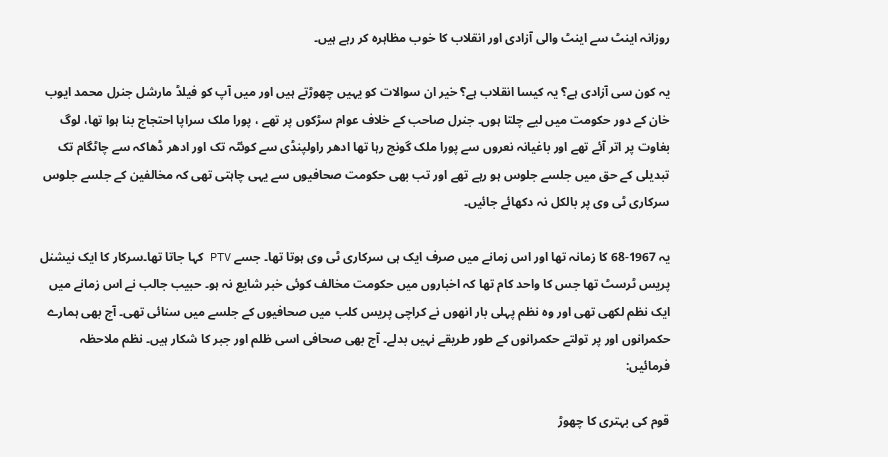روزانہ اینٹ سے اینٹ والی آزادی اور انقلاب کا خوب مظاہرہ کر رہے ہیں۔

یہ کون سی آزادی ہے؟ یہ کیسا انقلاب ہے؟ خیر ان سوالات کو یہیں چھوڑتے ہیں اور میں آپ کو فیلڈ مارشل جنرل محمد ایوب خان کے دور حکومت میں لیے چلتا ہوں۔ جنرل صاحب کے خلاف عوام سڑکوں پر تھے ، پورا ملک سراپا احتجاج بنا ہوا تھا، لوگ بغاوت پر اتر آئے تھے اور باغیانہ نعروں سے پورا ملک گونج رہا تھا ادھر راولپنڈی سے کوئٹہ تک اور ادھر ڈھاکہ سے چاٹگام تک تبدیلی کے حق میں جلسے جلوس ہو رہے تھے اور تب بھی حکومت صحافیوں سے یہی چاہتی تھی کہ مخالفین کے جلسے جلوس سرکاری ٹی وی پر بالکل نہ دکھائے جائیں۔

یہ 1967-68 کا زمانہ تھا اور اس زمانے میں صرف ایک ہی سرکاری ٹی وی ہوتا تھا۔ جسے PTV کہا جاتا تھا۔سرکار کا ایک نیشنل پریس ٹرسٹ تھا جس کا واحد کام تھا کہ اخباروں میں حکومت مخالف کوئی خبر شایع نہ ہو۔ حبیب جالب نے اس زمانے میں ایک نظم لکھی تھی اور وہ نظم پہلی بار انھوں نے کراچی پریس کلب میں صحافیوں کے جلسے میں سنائی تھی۔ آج بھی ہمارے حکمرانوں اور پر تولتے حکمرانوں کے طور طریقے نہیں بدلے۔ آج بھی صحافی اسی ظلم اور جبر کا شکار ہیں۔ نظم ملاحظہ فرمائیں:

قوم کی بہتری کا چھوڑ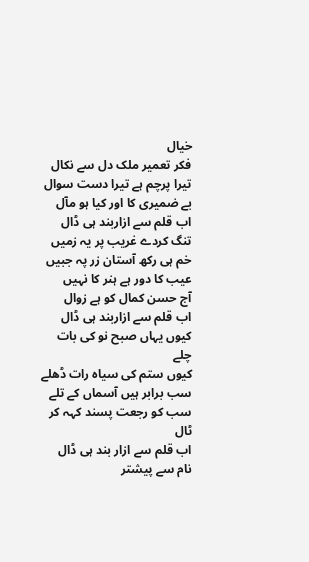خیال
فکر تعمیر ملک دل سے نکال
تیرا پرچم ہے تیرا دست سوال
بے ضمیری کا اور کیا ہو مآل
اب قلم سے ازاربند ہی ڈال
تنگ کردے غریب پر یہ زمیں
خم ہی رکھ آستان زر پہ جبیں
عیب کا دور ہے ہنر کا نہیں
آج حسن کمال کو ہے زوال
اب قلم سے ازاربند ہی ڈال
کیوں یہاں صبح نو کی بات چلے
کیوں ستم کی سیاہ رات ڈھلے
سب برابر ہیں آسماں کے تلے
سب کو رجعت پسند کہہ کر ٹال
اب قلم سے ازار بند ہی ڈال
نام سے پیشتر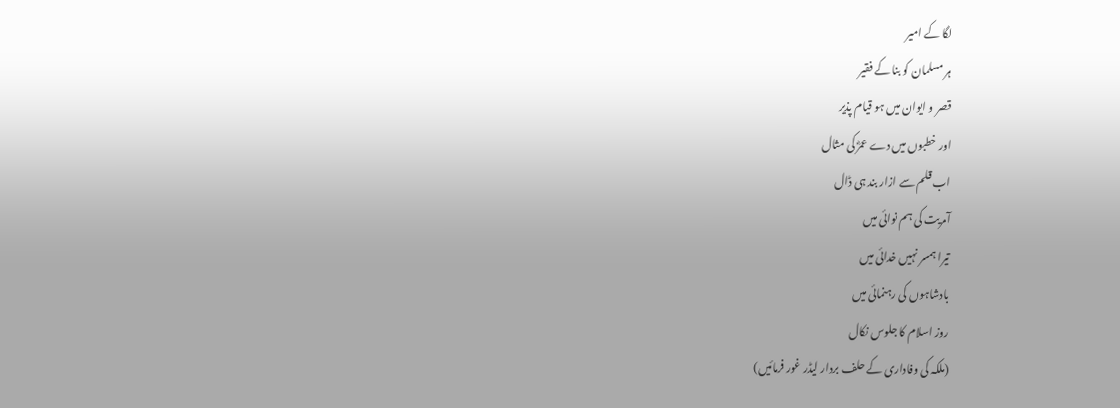لگا کے امیر
ہر مسلمان کو بنا کے فقیر
قصر و ایوان میں ہو قیام پذیر
اور خطبوں میں دے عمرؓ کی مثال
اب قلم سے ازار بند ہی ڈال
آمریت کی ہم نوائی میں
تیرا ہمسر نہیں خدائی میں
بادشاہوں کی رہنمائی میں
روز اسلام کا جلوس نکال
(ملکہ کی وفاداری کے حلف بردار لیڈر غور فرمائیں)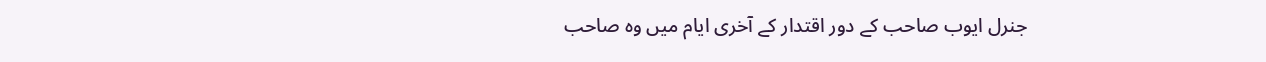جنرل ایوب صاحب کے دور اقتدار کے آخری ایام میں وہ صاحب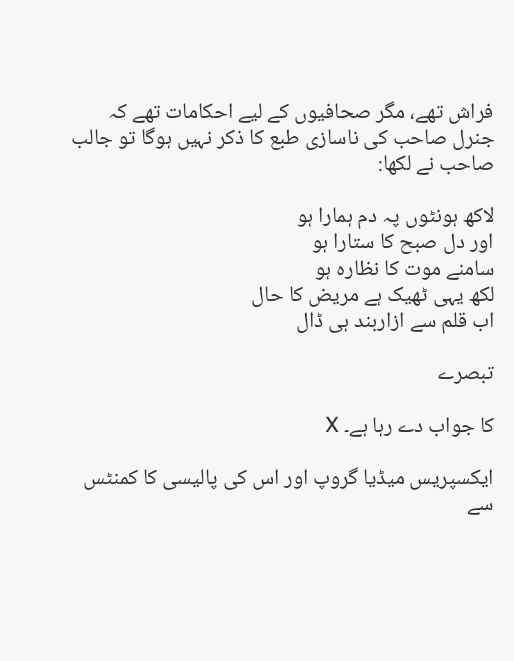فراش تھے، مگر صحافیوں کے لیے احکامات تھے کہ جنرل صاحب کی ناسازی طبع کا ذکر نہیں ہوگا تو جالب صاحب نے لکھا:

لاکھ ہونٹوں پہ دم ہمارا ہو
اور دل صبح کا ستارا ہو
سامنے موت کا نظارہ ہو
لکھ یہی ٹھیک ہے مریض کا حال
اب قلم سے ازاربند ہی ڈال

تبصرے

کا جواب دے رہا ہے۔ X

ایکسپریس میڈیا گروپ اور اس کی پالیسی کا کمنٹس سے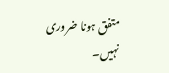متفق ہونا ضروری نہیں۔